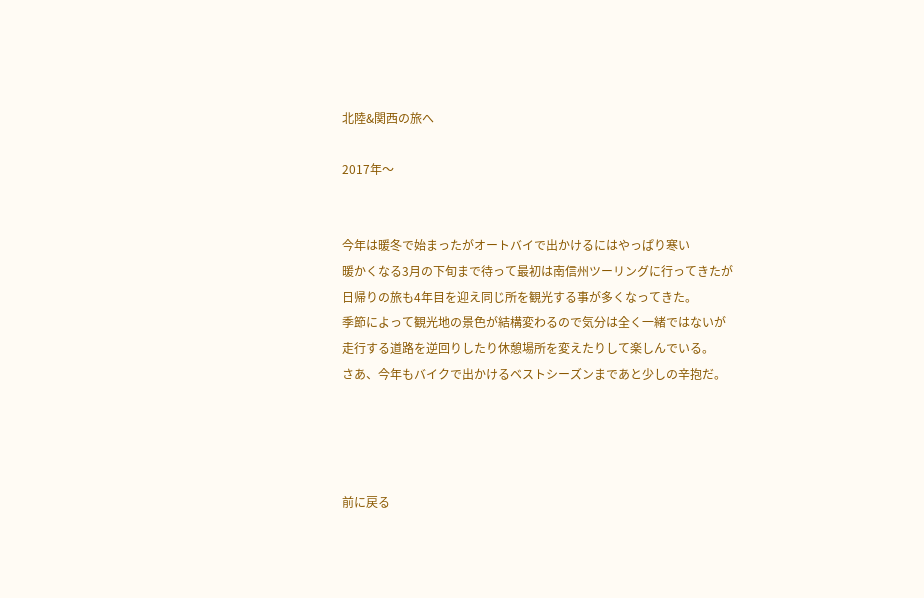北陸&関西の旅へ

2017年〜


今年は暖冬で始まったがオートバイで出かけるにはやっぱり寒い
暖かくなる3月の下旬まで待って最初は南信州ツーリングに行ってきたが
日帰りの旅も4年目を迎え同じ所を観光する事が多くなってきた。
季節によって観光地の景色が結構変わるので気分は全く一緒ではないが
走行する道路を逆回りしたり休憩場所を変えたりして楽しんでいる。
さあ、今年もバイクで出かけるベストシーズンまであと少しの辛抱だ。




前に戻る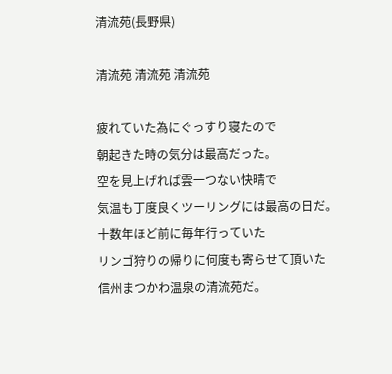清流苑(長野県)

清流苑 清流苑 清流苑

疲れていた為にぐっすり寝たので
朝起きた時の気分は最高だった。
空を見上げれば雲一つない快晴で
気温も丁度良くツーリングには最高の日だ。
十数年ほど前に毎年行っていた
リンゴ狩りの帰りに何度も寄らせて頂いた
信州まつかわ温泉の清流苑だ。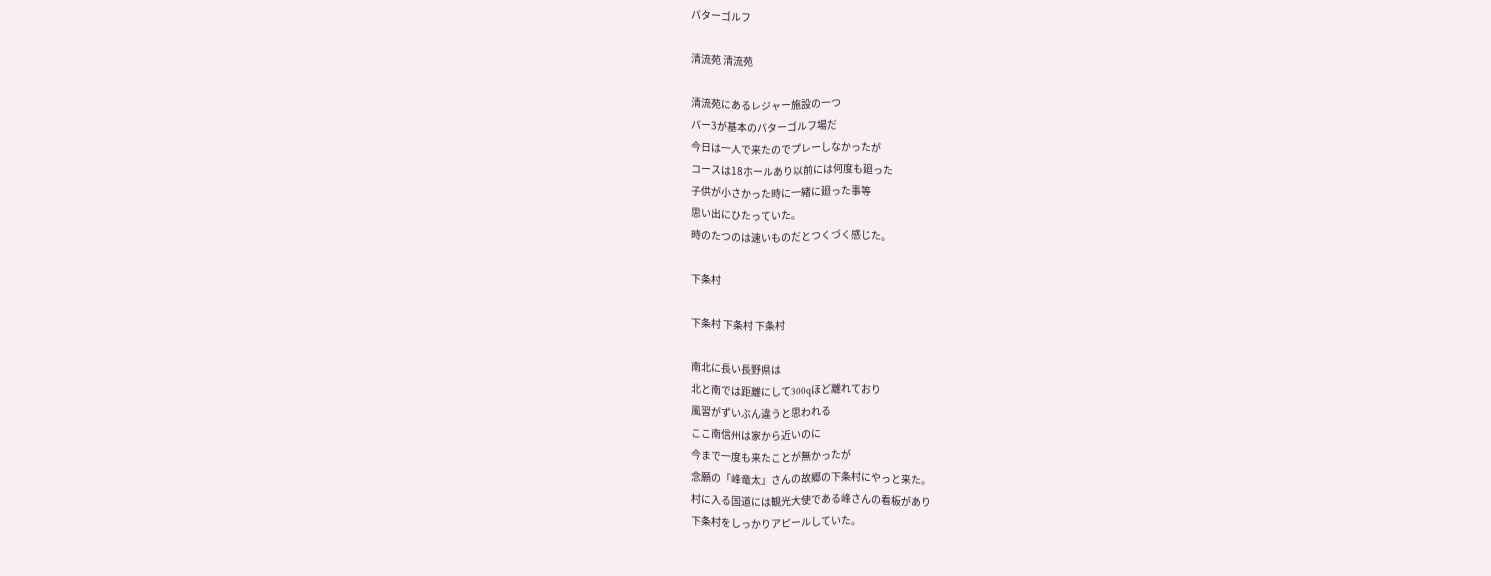パターゴルフ

清流苑 清流苑

清流苑にあるレジャー施設の一つ
パー3が基本のパターゴルフ場だ
今日は一人で来たのでプレーしなかったが
コースは18ホールあり以前には何度も廻った
子供が小さかった時に一緒に廻った事等
思い出にひたっていた。
時のたつのは速いものだとつくづく感じた。

下条村

下条村 下条村 下条村

南北に長い長野県は
北と南では距離にして300qほど離れており
風習がずいぶん違うと思われる
ここ南信州は家から近いのに
今まで一度も来たことが無かったが
念願の「峰竜太」さんの故郷の下条村にやっと来た。
村に入る国道には観光大使である峰さんの看板があり
下条村をしっかりアピールしていた。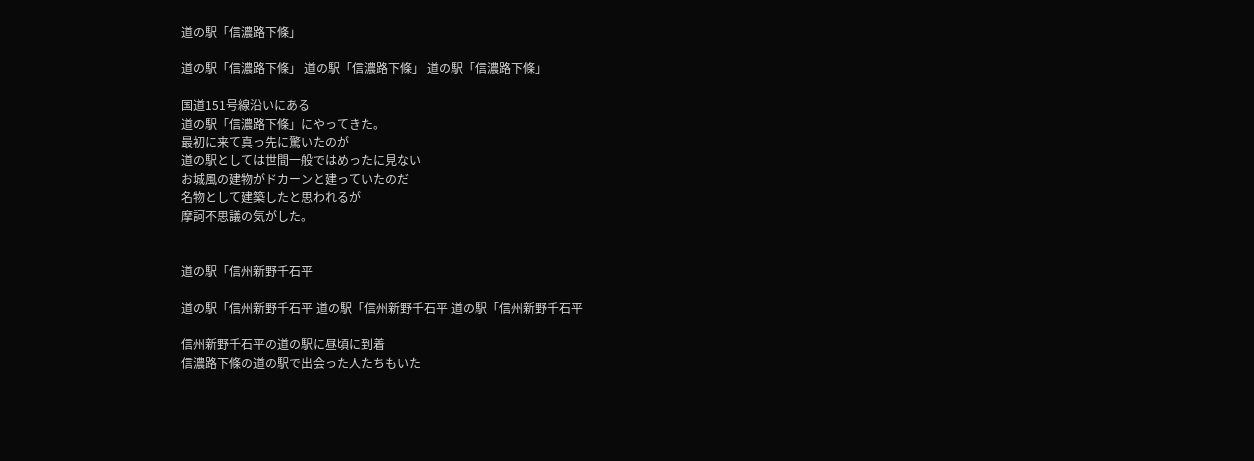道の駅「信濃路下條」

道の駅「信濃路下條」 道の駅「信濃路下條」 道の駅「信濃路下條」

国道151号線沿いにある
道の駅「信濃路下條」にやってきた。
最初に来て真っ先に驚いたのが
道の駅としては世間一般ではめったに見ない
お城風の建物がドカーンと建っていたのだ
名物として建築したと思われるが
摩訶不思議の気がした。


道の駅「信州新野千石平

道の駅「信州新野千石平 道の駅「信州新野千石平 道の駅「信州新野千石平

信州新野千石平の道の駅に昼頃に到着
信濃路下條の道の駅で出会った人たちもいた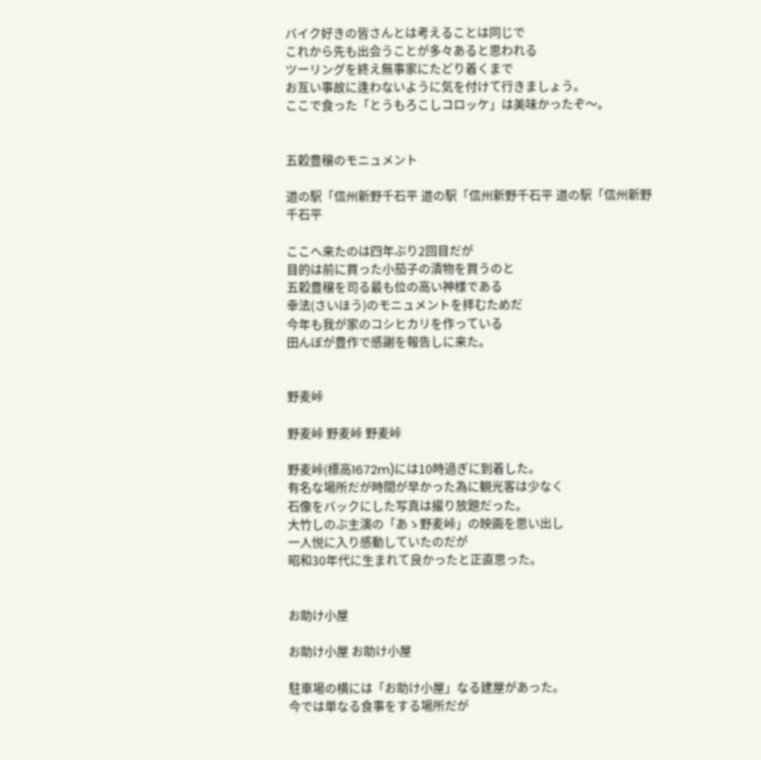バイク好きの皆さんとは考えることは同じで
これから先も出会うことが多々あると思われる
ツーリングを終え無事家にたどり着くまで
お互い事故に逢わないように気を付けて行きましょう。
ここで食った「とうもろこしコロッケ」は美味かったぞ〜。


五穀豊穣のモニュメント

道の駅「信州新野千石平 道の駅「信州新野千石平 道の駅「信州新野千石平

ここへ来たのは四年ぶり2回目だが
目的は前に買った小茄子の漬物を買うのと
五穀豊穣を司る最も位の高い神様である
幸法(さいほう)のモニュメントを拝むためだ
今年も我が家のコシヒカリを作っている
田んぼが豊作で感謝を報告しに来た。


野麦峠

野麦峠 野麦峠 野麦峠

野麦峠(標高1672m)には10時過ぎに到着した。
有名な場所だが時間が早かった為に観光客は少なく
石像をバックにした写真は撮り放題だった。
大竹しのぶ主演の「あゝ野麦峠」の映画を思い出し
一人悦に入り感動していたのだが
昭和30年代に生まれて良かったと正直思った。


お助け小屋

お助け小屋 お助け小屋

駐車場の横には「お助け小屋」なる建屋があった。
今では単なる食事をする場所だが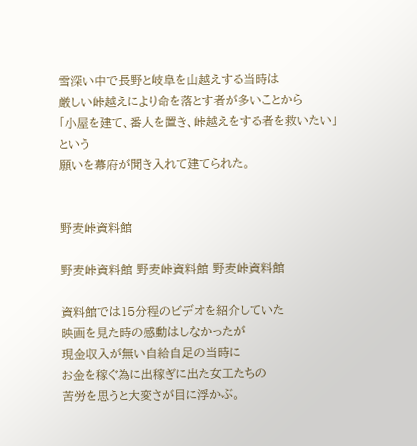雪深い中で長野と岐阜を山越えする当時は
厳しい峠越えにより命を落とす者が多いことから
「小屋を建て、番人を置き、峠越えをする者を救いたい」という
願いを幕府が聞き入れて建てられた。


野麦峠資料館

野麦峠資料館 野麦峠資料館 野麦峠資料館

資料館では15分程のビデオを紹介していた
映画を見た時の感動はしなかったが
現金収入が無い自給自足の当時に
お金を稼ぐ為に出稼ぎに出た女工たちの
苦労を思うと大変さが目に浮かぶ。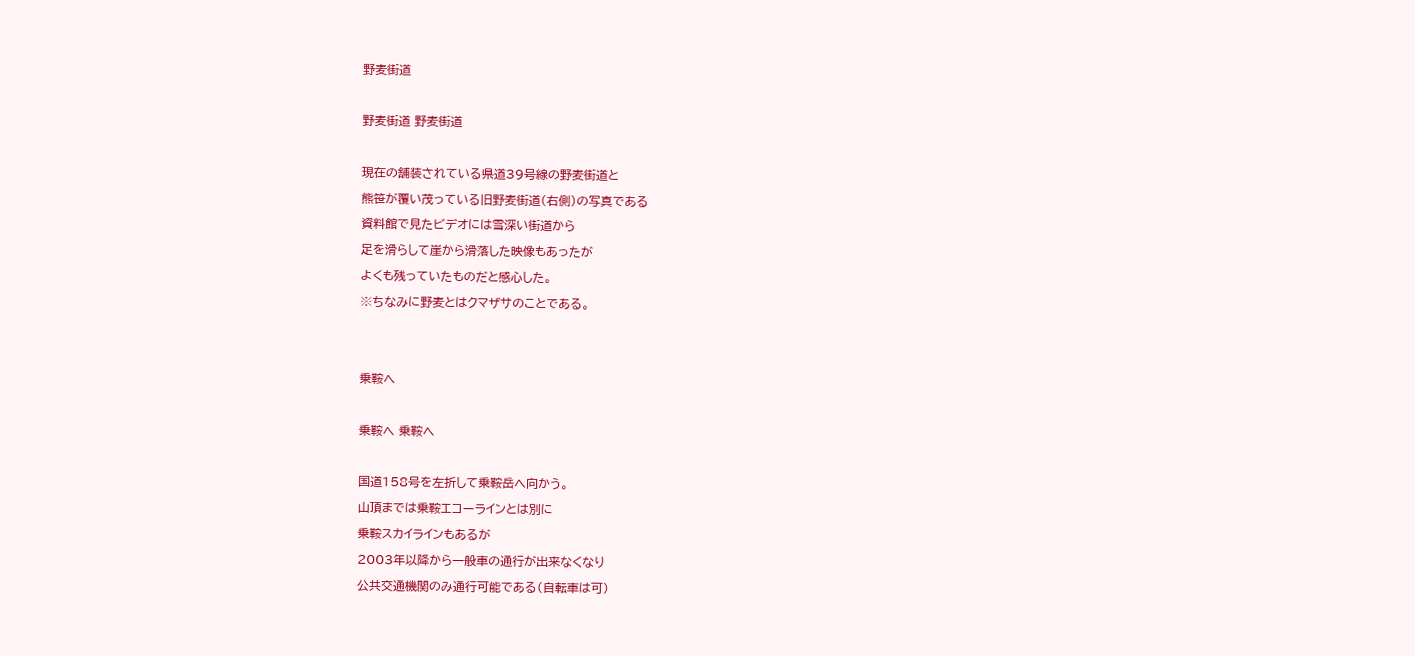野麦街道

野麦街道 野麦街道

現在の舗装されている県道39号線の野麦街道と
熊笹が覆い茂っている旧野麦街道(右側)の写真である
資料館で見たビデオには雪深い街道から
足を滑らして崖から滑落した映像もあったが
よくも残っていたものだと感心した。
※ちなみに野麦とはクマザサのことである。


乗鞍へ

乗鞍へ 乗鞍へ

国道158号を左折して乗鞍岳へ向かう。
山頂までは乗鞍エコーラインとは別に
乗鞍スカイラインもあるが
2003年以降から一般車の通行が出来なくなり
公共交通機関のみ通行可能である(自転車は可)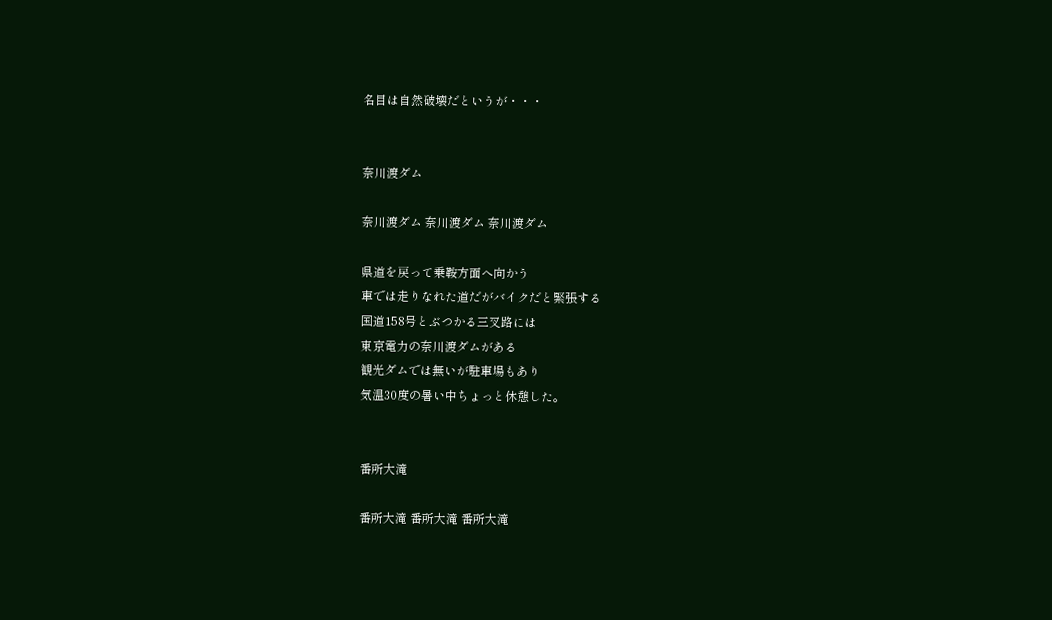名目は自然破壊だというが・・・


奈川渡ダム

奈川渡ダム 奈川渡ダム 奈川渡ダム

県道を戻って乗鞍方面へ向かう
車では走りなれた道だがバイクだと緊張する
国道158号とぶつかる三叉路には
東京電力の奈川渡ダムがある
観光ダムでは無いが駐車場もあり
気温30度の暑い中ちょっと休憩した。


番所大滝

番所大滝 番所大滝 番所大滝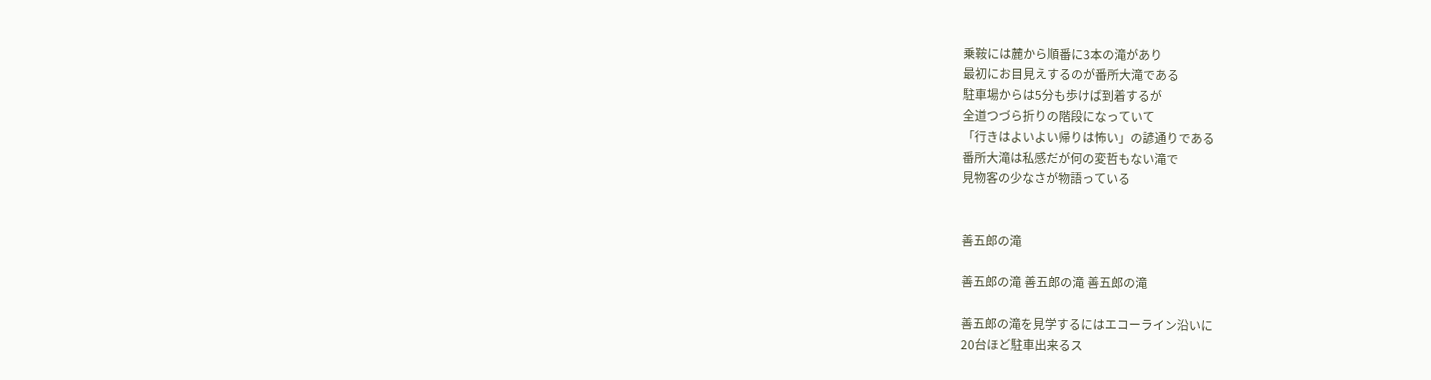乗鞍には麓から順番に3本の滝があり
最初にお目見えするのが番所大滝である
駐車場からは5分も歩けば到着するが
全道つづら折りの階段になっていて
「行きはよいよい帰りは怖い」の諺通りである
番所大滝は私感だが何の変哲もない滝で
見物客の少なさが物語っている


善五郎の滝

善五郎の滝 善五郎の滝 善五郎の滝

善五郎の滝を見学するにはエコーライン沿いに
20台ほど駐車出来るス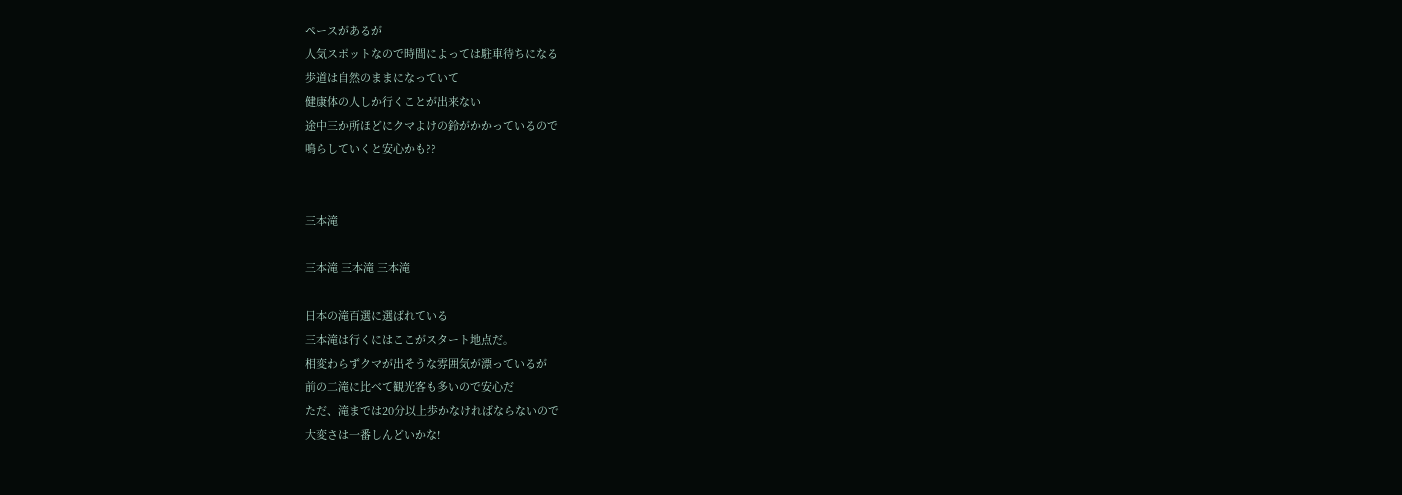ペースがあるが
人気スポットなので時間によっては駐車待ちになる
歩道は自然のままになっていて
健康体の人しか行くことが出来ない
途中三か所ほどにクマよけの鈴がかかっているので
鳴らしていくと安心かも??


三本滝

三本滝 三本滝 三本滝

日本の滝百選に選ばれている
三本滝は行くにはここがスタート地点だ。
相変わらずクマが出そうな雰囲気が漂っているが
前の二滝に比べて観光客も多いので安心だ
ただ、滝までは20分以上歩かなければならないので
大変さは一番しんどいかな!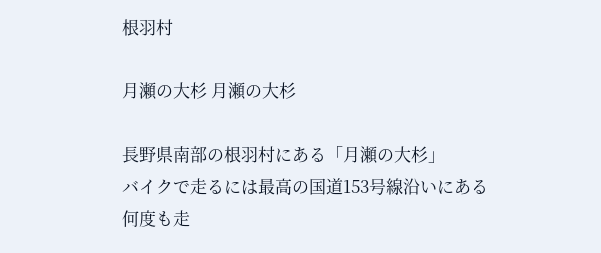根羽村

月瀬の大杉 月瀬の大杉

長野県南部の根羽村にある「月瀬の大杉」
バイクで走るには最高の国道153号線沿いにある
何度も走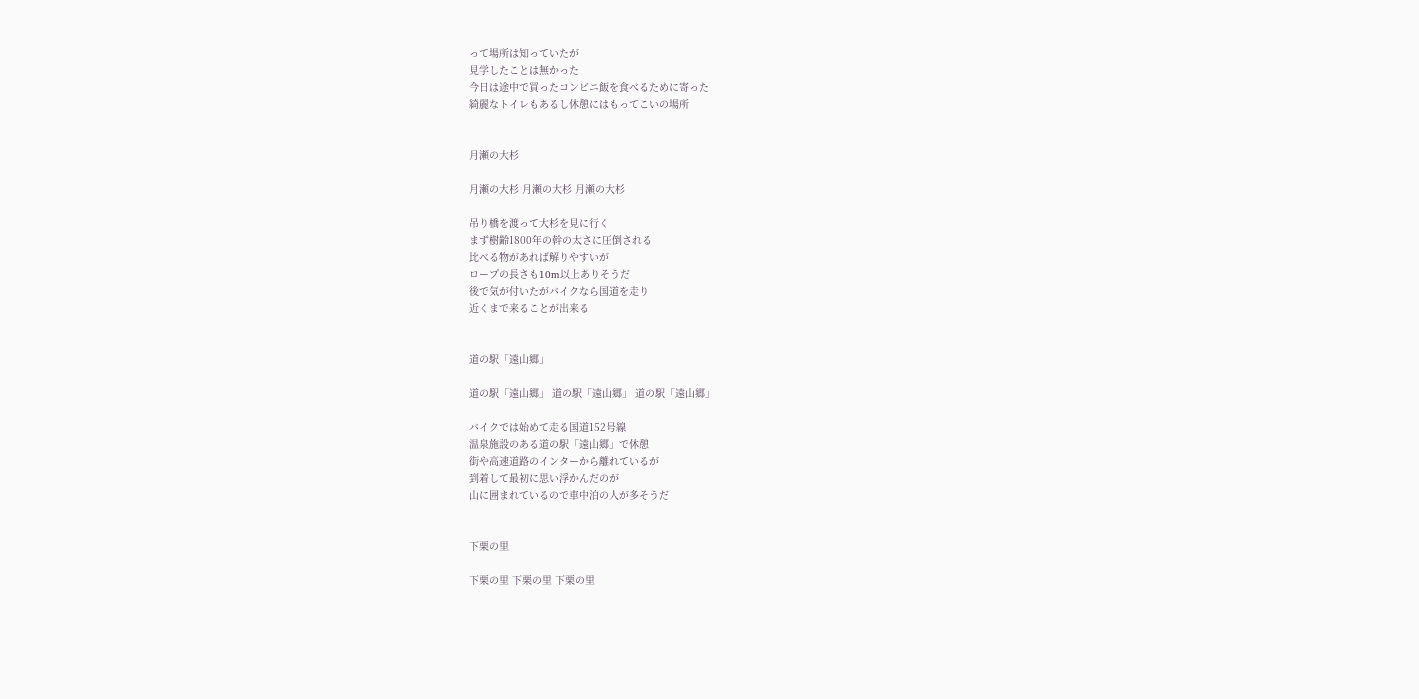って場所は知っていたが
見学したことは無かった
今日は途中で買ったコンビニ飯を食べるために寄った
綺麗なトイレもあるし休憩にはもってこいの場所


月瀬の大杉

月瀬の大杉 月瀬の大杉 月瀬の大杉

吊り橋を渡って大杉を見に行く
まず樹齢1800年の幹の太さに圧倒される
比べる物があれば解りやすいが
ロープの長さも10m以上ありそうだ
後で気が付いたがバイクなら国道を走り
近くまで来ることが出来る


道の駅「遠山郷」

道の駅「遠山郷」 道の駅「遠山郷」 道の駅「遠山郷」

バイクでは始めて走る国道152号線
温泉施設のある道の駅「遠山郷」で休憩
街や高速道路のインターから離れているが
到着して最初に思い浮かんだのが
山に囲まれているので車中泊の人が多そうだ


下栗の里

下栗の里 下栗の里 下栗の里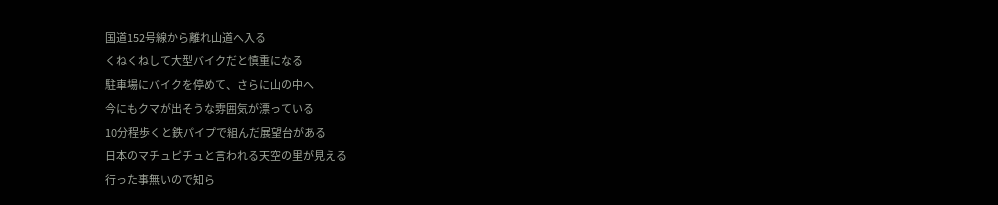国道152号線から離れ山道へ入る
くねくねして大型バイクだと慎重になる
駐車場にバイクを停めて、さらに山の中へ
今にもクマが出そうな雰囲気が漂っている
10分程歩くと鉄パイプで組んだ展望台がある
日本のマチュピチュと言われる天空の里が見える
行った事無いので知ら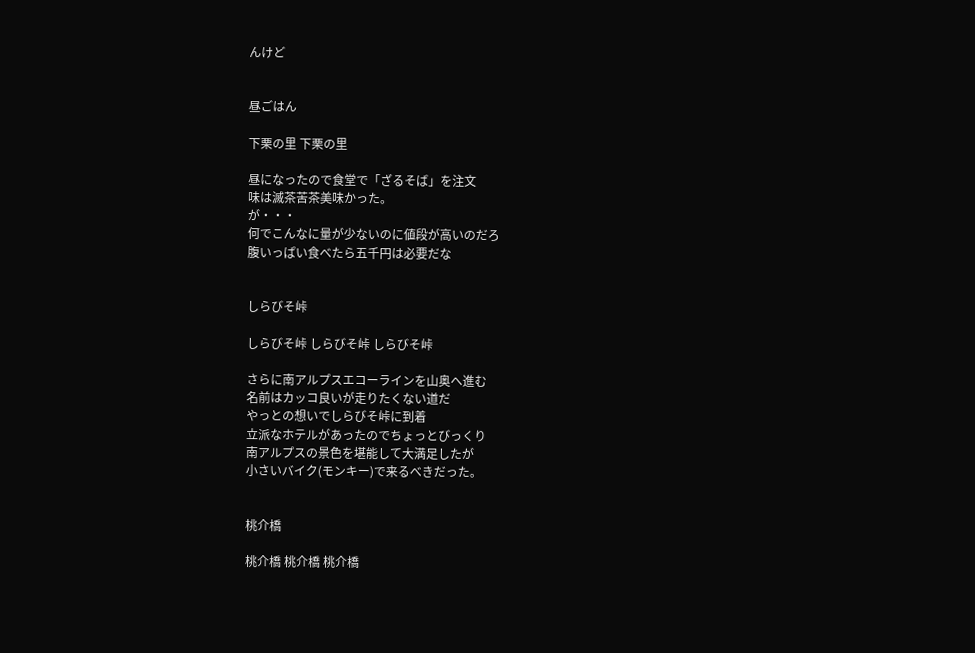んけど


昼ごはん

下栗の里 下栗の里

昼になったので食堂で「ざるそば」を注文
味は滅茶苦茶美味かった。
が・・・
何でこんなに量が少ないのに値段が高いのだろ
腹いっぱい食べたら五千円は必要だな


しらびそ峠

しらびそ峠 しらびそ峠 しらびそ峠

さらに南アルプスエコーラインを山奥へ進む
名前はカッコ良いが走りたくない道だ
やっとの想いでしらびそ峠に到着
立派なホテルがあったのでちょっとびっくり
南アルプスの景色を堪能して大満足したが
小さいバイク(モンキー)で来るべきだった。


桃介橋

桃介橋 桃介橋 桃介橋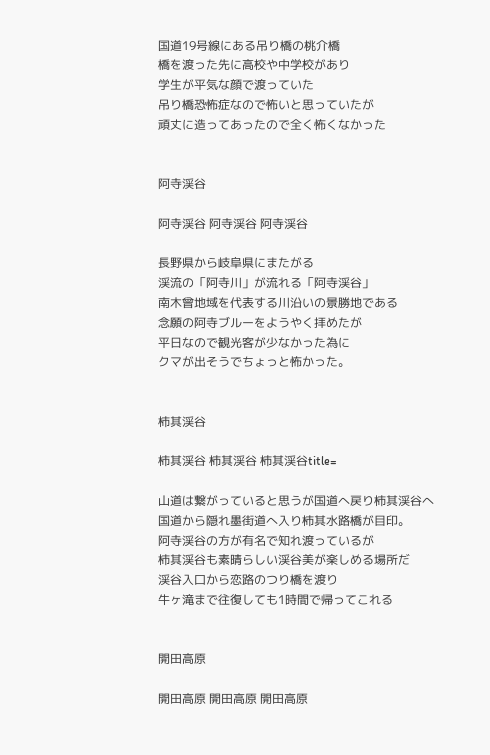国道19号線にある吊り橋の桃介橋
橋を渡った先に高校や中学校があり
学生が平気な顔で渡っていた
吊り橋恐怖症なので怖いと思っていたが
頑丈に造ってあったので全く怖くなかった


阿寺渓谷

阿寺渓谷 阿寺渓谷 阿寺渓谷

長野県から岐阜県にまたがる
渓流の「阿寺川」が流れる「阿寺渓谷」
南木曾地域を代表する川沿いの景勝地である
念願の阿寺ブルーをようやく拝めたが
平日なので観光客が少なかった為に
クマが出そうでちょっと怖かった。


柿其渓谷

柿其渓谷 柿其渓谷 柿其渓谷title=

山道は繋がっていると思うが国道へ戻り柿其渓谷へ
国道から隠れ墨街道へ入り柿其水路橋が目印。
阿寺渓谷の方が有名で知れ渡っているが
柿其渓谷も素晴らしい渓谷美が楽しめる場所だ
渓谷入口から恋路のつり橋を渡り
牛ヶ滝まで往復しても1時間で帰ってこれる


開田高原

開田高原 開田高原 開田高原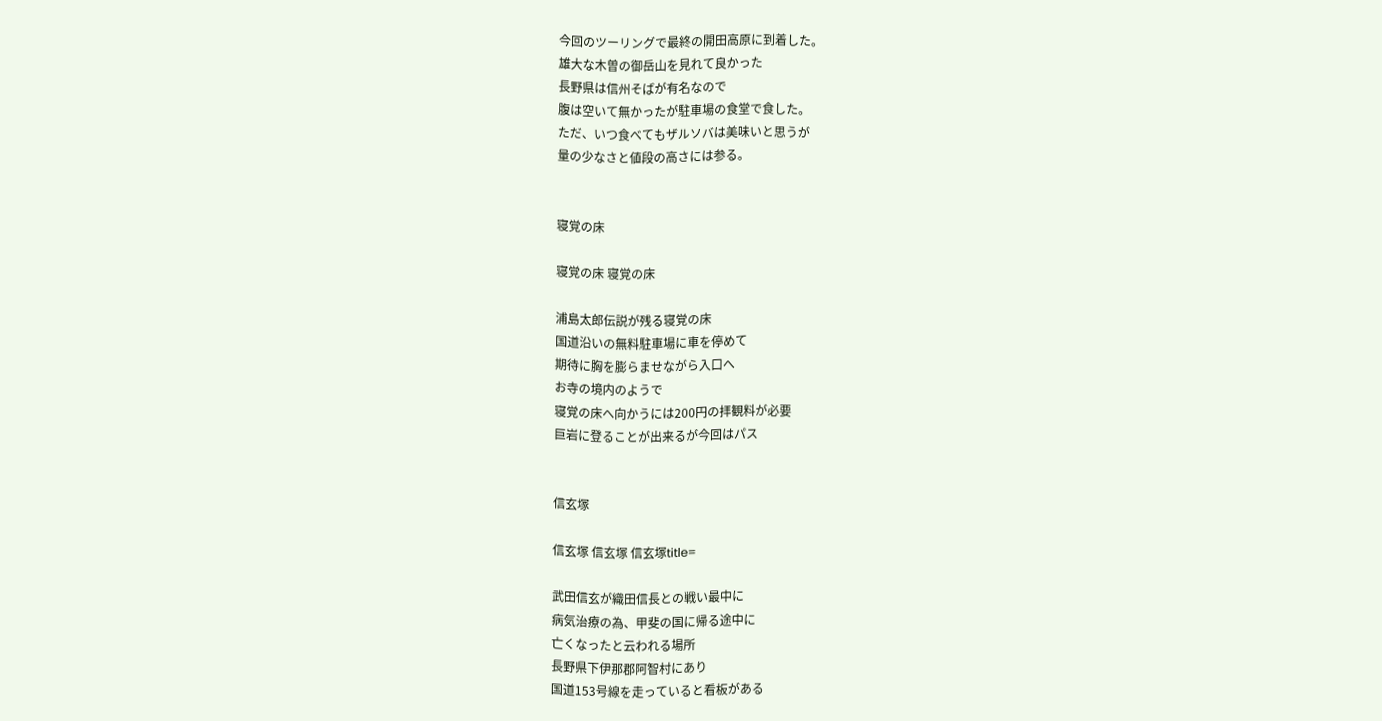今回のツーリングで最終の開田高原に到着した。
雄大な木曽の御岳山を見れて良かった
長野県は信州そばが有名なので
腹は空いて無かったが駐車場の食堂で食した。
ただ、いつ食べてもザルソバは美味いと思うが
量の少なさと値段の高さには参る。


寝覚の床

寝覚の床 寝覚の床

浦島太郎伝説が残る寝覚の床
国道沿いの無料駐車場に車を停めて
期待に胸を膨らませながら入口へ
お寺の境内のようで
寝覚の床へ向かうには200円の拝観料が必要
巨岩に登ることが出来るが今回はパス


信玄塚

信玄塚 信玄塚 信玄塚title=

武田信玄が織田信長との戦い最中に
病気治療の為、甲斐の国に帰る途中に
亡くなったと云われる場所
長野県下伊那郡阿智村にあり
国道153号線を走っていると看板がある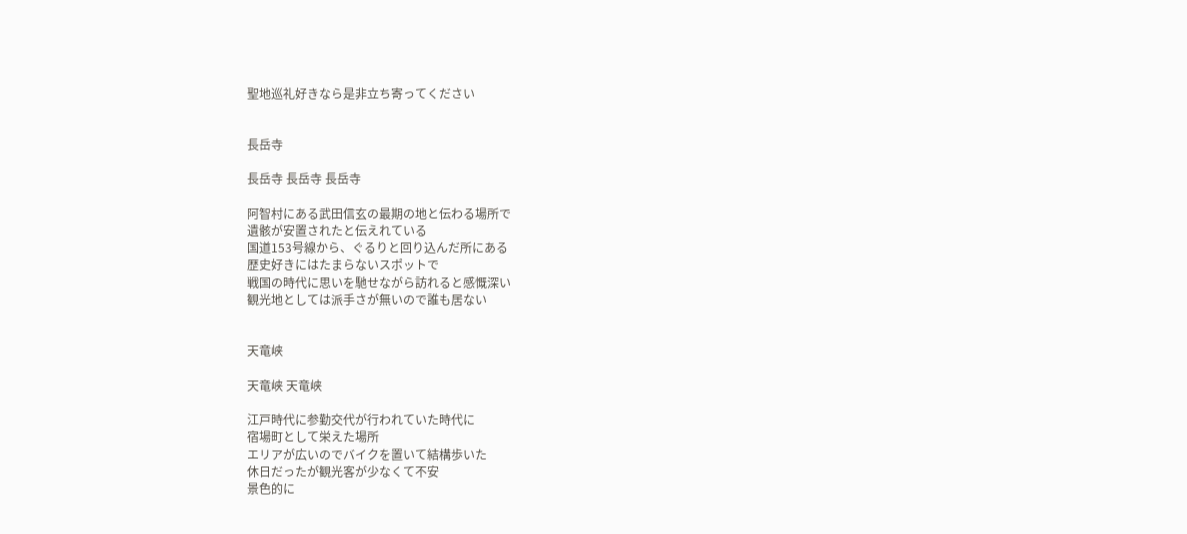聖地巡礼好きなら是非立ち寄ってください


長岳寺

長岳寺 長岳寺 長岳寺

阿智村にある武田信玄の最期の地と伝わる場所で
遺骸が安置されたと伝えれている
国道153号線から、ぐるりと回り込んだ所にある
歴史好きにはたまらないスポットで
戦国の時代に思いを馳せながら訪れると感慨深い
観光地としては派手さが無いので誰も居ない


天竜峡

天竜峡 天竜峡

江戸時代に参勤交代が行われていた時代に
宿場町として栄えた場所
エリアが広いのでバイクを置いて結構歩いた
休日だったが観光客が少なくて不安
景色的に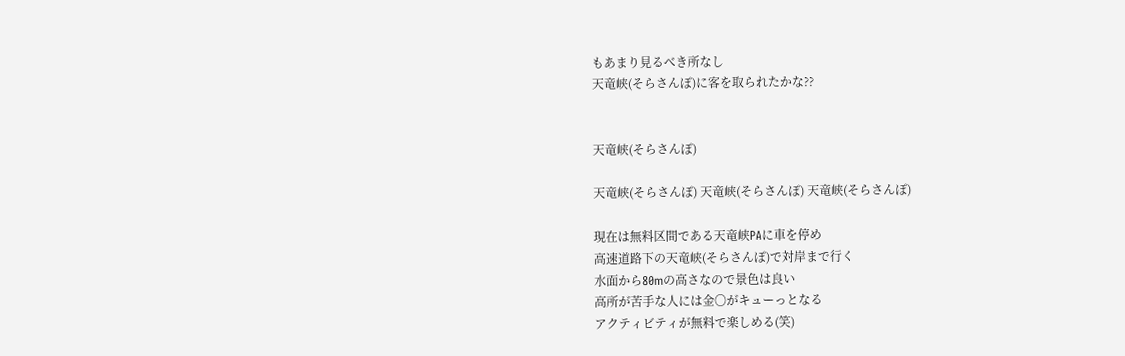もあまり見るべき所なし
天竜峡(そらさんぽ)に客を取られたかな??


天竜峡(そらさんぽ)

天竜峡(そらさんぽ) 天竜峡(そらさんぽ) 天竜峡(そらさんぽ)

現在は無料区間である天竜峡PAに車を停め
高速道路下の天竜峡(そらさんぽ)で対岸まで行く
水面から80mの高さなので景色は良い
高所が苦手な人には金〇がキューっとなる
アクティビティが無料で楽しめる(笑)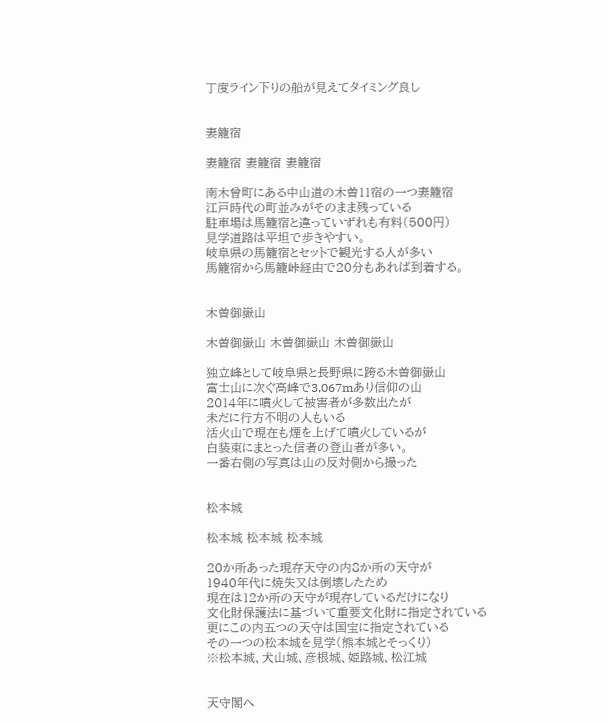丁度ライン下りの船が見えてタイミング良し


妻籠宿

妻籠宿 妻籠宿 妻籠宿

南木曾町にある中山道の木曽11宿の一つ妻籠宿
江戸時代の町並みがそのまま残っている
駐車場は馬籠宿と違っていずれも有料(500円)
見学道路は平坦で歩きやすい。
岐阜県の馬籠宿とセットで観光する人が多い
馬籠宿から馬籠峠経由で20分もあれば到着する。


木曽御嶽山

木曽御嶽山 木曽御嶽山 木曽御嶽山

独立峰として岐阜県と長野県に跨る木曽御嶽山
富士山に次ぐ高峰で3,067mあり信仰の山
2014年に噴火して被害者が多数出たが
未だに行方不明の人もいる
活火山で現在も煙を上げて噴火しているが
白装束にまとった信者の登山者が多い。
一番右側の写真は山の反対側から撮った


松本城

松本城 松本城 松本城

20か所あった現存天守の内8か所の天守が
1940年代に焼失又は倒壊したため
現在は12か所の天守が現存しているだけになり
文化財保護法に基づいて重要文化財に指定されている
更にこの内五つの天守は国宝に指定されている
その一つの松本城を見学(熊本城とそっくり)
※松本城、犬山城、彦根城、姫路城、松江城


天守閣へ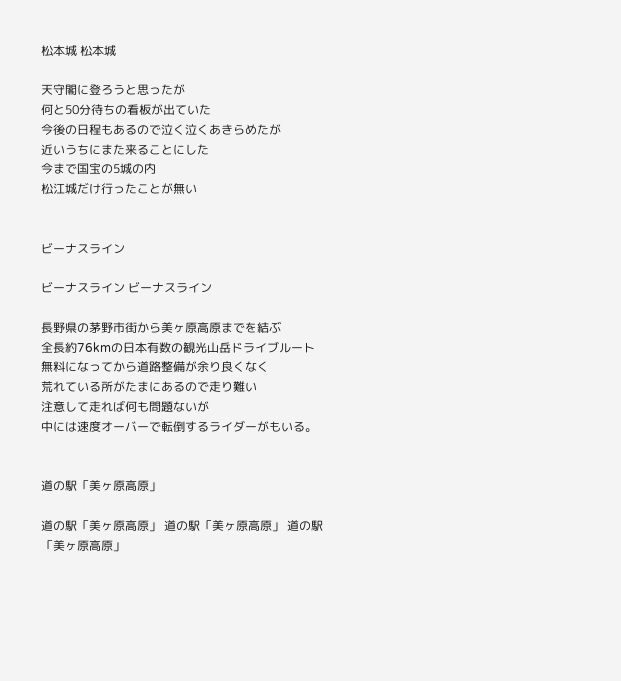松本城 松本城

天守閣に登ろうと思ったが
何と50分待ちの看板が出ていた
今後の日程もあるので泣く泣くあきらめたが
近いうちにまた来ることにした
今まで国宝の5城の内
松江城だけ行ったことが無い


ビーナスライン

ビーナスライン ビーナスライン

長野県の茅野市街から美ヶ原高原までを結ぶ
全長約76kmの日本有数の観光山岳ドライブルート
無料になってから道路整備が余り良くなく
荒れている所がたまにあるので走り難い
注意して走れば何も問題ないが
中には速度オーバーで転倒するライダーがもいる。


道の駅「美ヶ原高原」

道の駅「美ヶ原高原」 道の駅「美ヶ原高原」 道の駅「美ヶ原高原」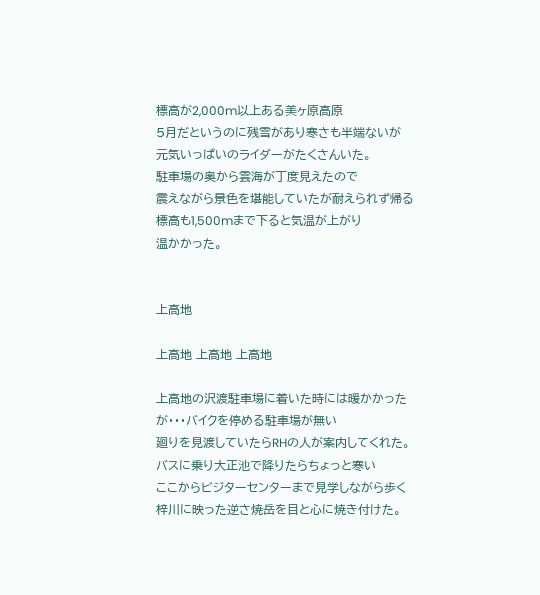標高が2,000m以上ある美ヶ原高原
5月だというのに残雪があり寒さも半端ないが
元気いっぱいのライダーがたくさんいた。
駐車場の奥から雲海が丁度見えたので
震えながら景色を堪能していたが耐えられず帰る
標高も1,500mまで下ると気温が上がり
温かかった。


上高地

上高地 上高地 上高地

上高地の沢渡駐車場に着いた時には暖かかった
が・・・バイクを停める駐車場が無い
廻りを見渡していたらRHの人が案内してくれた。
バスに乗り大正池で降りたらちょっと寒い
ここからビジターセンターまで見学しながら歩く
梓川に映った逆さ焼岳を目と心に焼き付けた。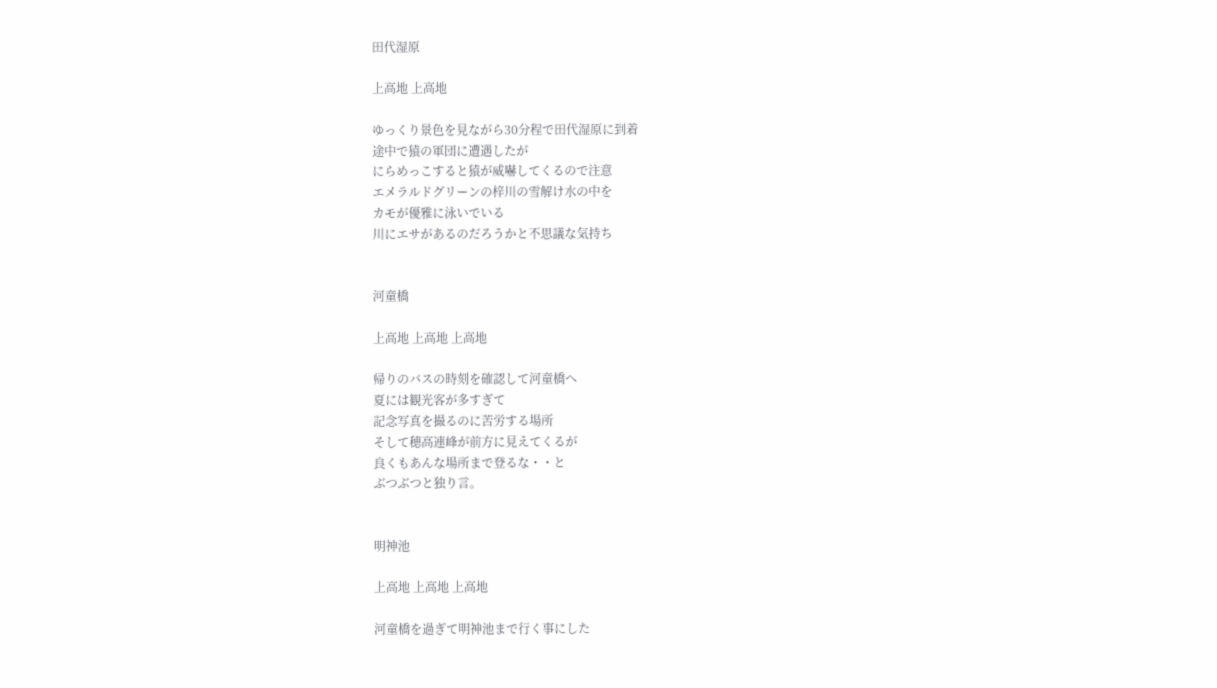田代湿原

上高地 上高地

ゆっくり景色を見ながら30分程で田代湿原に到着
途中で猿の軍団に遭遇したが
にらめっこすると猿が威嚇してくるので注意
エメラルドグリーンの梓川の雪解け水の中を
カモが優雅に泳いでいる
川にエサがあるのだろうかと不思議な気持ち


河童橋

上高地 上高地 上高地

帰りのバスの時刻を確認して河童橋へ
夏には観光客が多すぎて
記念写真を撮るのに苦労する場所
そして穂高連峰が前方に見えてくるが
良くもあんな場所まで登るな・・と
ぶつぶつと独り言。


明神池

上高地 上高地 上高地

河童橋を過ぎて明神池まで行く事にした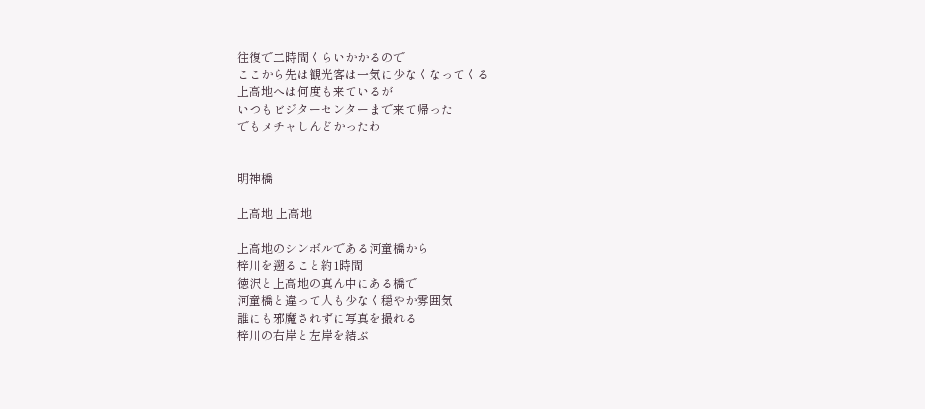往復で二時間くらいかかるので
ここから先は観光客は一気に少なくなってくる
上高地へは何度も来ているが
いつもビジターセンターまで来て帰った
でもメチャしんどかったわ


明神橋

上高地 上高地

上高地のシンボルである河童橋から
梓川を遡ること約1時間
徳沢と上高地の真ん中にある橋で
河童橋と違って人も少なく穏やか雰囲気
誰にも邪魔されずに写真を撮れる
梓川の右岸と左岸を結ぶ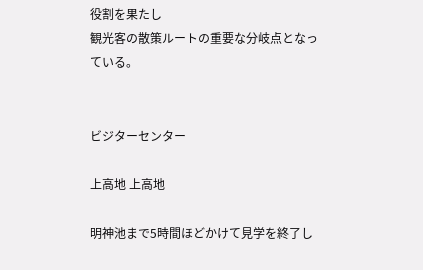役割を果たし
観光客の散策ルートの重要な分岐点となっている。


ビジターセンター

上高地 上高地

明神池まで5時間ほどかけて見学を終了し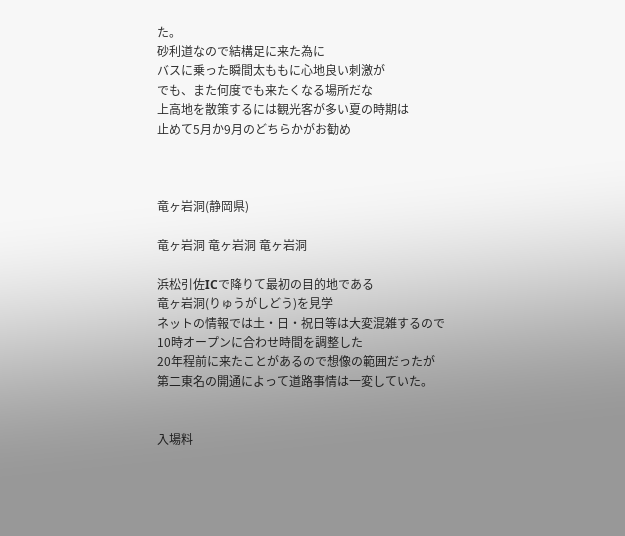た。
砂利道なので結構足に来た為に
バスに乗った瞬間太ももに心地良い刺激が
でも、また何度でも来たくなる場所だな
上高地を散策するには観光客が多い夏の時期は
止めて5月か9月のどちらかがお勧め



竜ヶ岩洞(静岡県)

竜ヶ岩洞 竜ヶ岩洞 竜ヶ岩洞

浜松引佐ICで降りて最初の目的地である
竜ヶ岩洞(りゅうがしどう)を見学
ネットの情報では土・日・祝日等は大変混雑するので
10時オープンに合わせ時間を調整した
20年程前に来たことがあるので想像の範囲だったが
第二東名の開通によって道路事情は一変していた。


入場料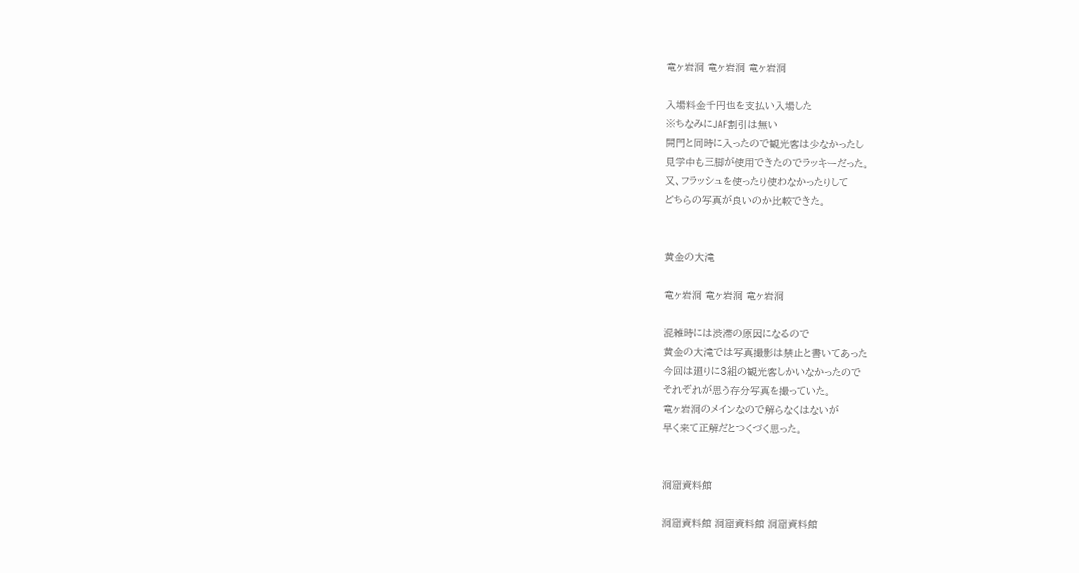竜ヶ岩洞 竜ヶ岩洞 竜ヶ岩洞

入場料金千円也を支払い入場した
※ちなみにJAF割引は無い
開門と同時に入ったので観光客は少なかったし
見学中も三脚が使用できたのでラッキーだった。
又、フラッシュを使ったり使わなかったりして
どちらの写真が良いのか比較できた。


黄金の大滝

竜ヶ岩洞 竜ヶ岩洞 竜ヶ岩洞

混雑時には渋滞の原因になるので
黄金の大滝では写真撮影は禁止と書いてあった
今回は廻りに3組の観光客しかいなかったので
それぞれが思う存分写真を撮っていた。
竜ヶ岩洞のメインなので解らなくはないが
早く来て正解だとつくづく思った。


洞窟資料館

洞窟資料館 洞窟資料館 洞窟資料館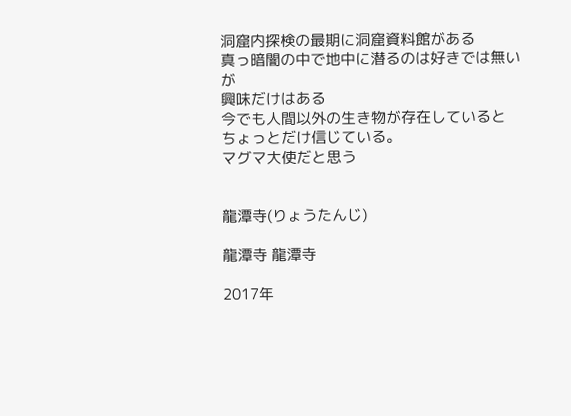洞窟内探検の最期に洞窟資料館がある
真っ暗闇の中で地中に潜るのは好きでは無いが
興味だけはある
今でも人間以外の生き物が存在していると
ちょっとだけ信じている。
マグマ大使だと思う


龍潭寺(りょうたんじ)

龍潭寺 龍潭寺

2017年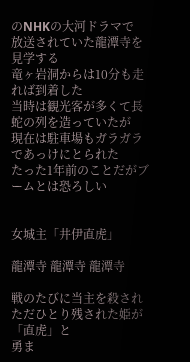のNHKの大河ドラマで
放送されていた龍潭寺を見学する
竜ヶ岩洞からは10分も走れば到着した
当時は観光客が多くて長蛇の列を造っていたが
現在は駐車場もガラガラであっけにとられた
たった1年前のことだがブームとは恐ろしい


女城主「井伊直虎」

龍潭寺 龍潭寺 龍潭寺

戦のたびに当主を殺され
ただひとり残された姫が「直虎」と
勇ま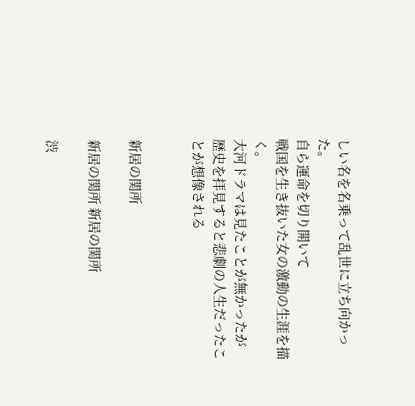しい名を名乗って乱世に立ち向かった。
自ら運命を切り開いて
戦国を生き抜いた女の激動の生涯を描く。
大河ドラマは見たことが無かったが
歴史を拝見すると悲劇の人生だったことが想像される


新居の関所

新居の関所 新居の関所

渋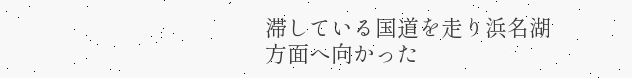滞している国道を走り浜名湖方面へ向かった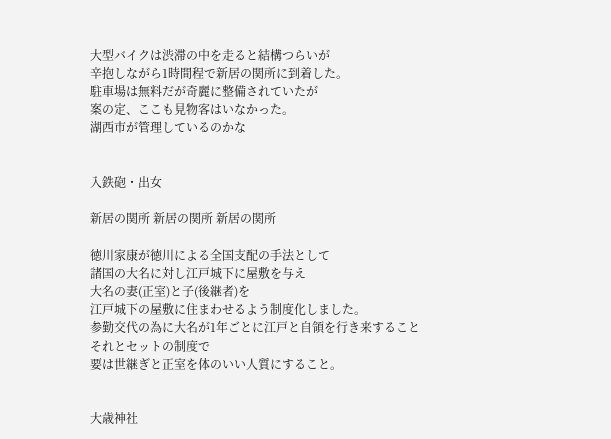大型バイクは渋滞の中を走ると結構つらいが
辛抱しながら1時間程で新居の関所に到着した。
駐車場は無料だが奇麗に整備されていたが
案の定、ここも見物客はいなかった。
湖西市が管理しているのかな


入鉄砲・出女

新居の関所 新居の関所 新居の関所

徳川家康が徳川による全国支配の手法として
諸国の大名に対し江戸城下に屋敷を与え
大名の妻(正室)と子(後継者)を
江戸城下の屋敷に住まわせるよう制度化しました。
参勤交代の為に大名が1年ごとに江戸と自領を行き来すること
それとセットの制度で
要は世継ぎと正室を体のいい人質にすること。


大歳神社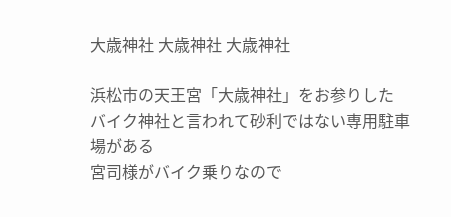大歳神社 大歳神社 大歳神社

浜松市の天王宮「大歳神社」をお参りした
バイク神社と言われて砂利ではない専用駐車場がある
宮司様がバイク乗りなので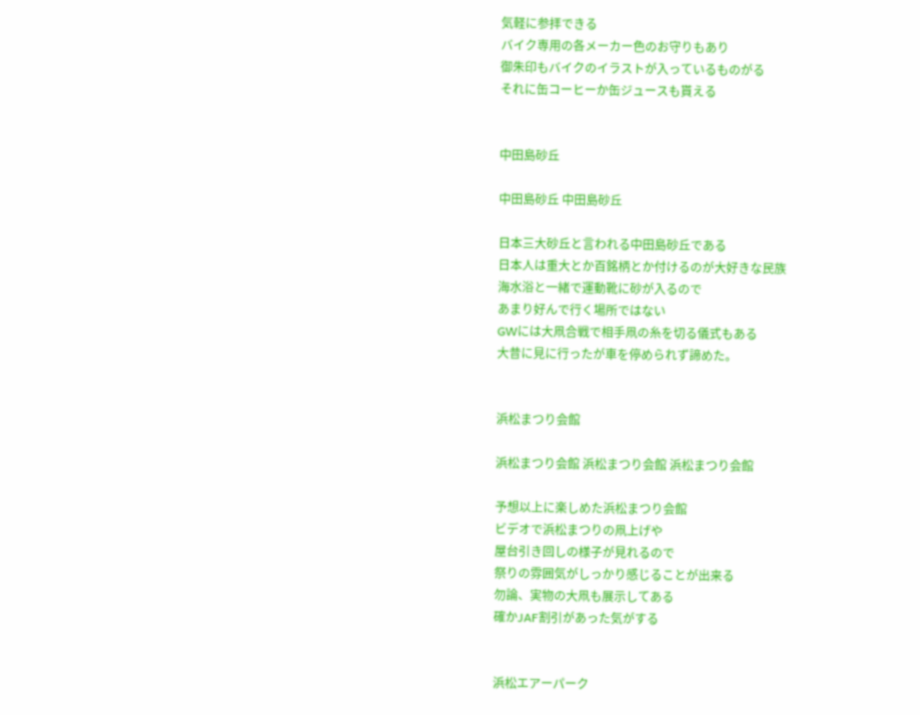気軽に参拝できる
バイク専用の各メーカー色のお守りもあり
御朱印もバイクのイラストが入っているものがる
それに缶コーヒーか缶ジュースも貰える


中田島砂丘

中田島砂丘 中田島砂丘

日本三大砂丘と言われる中田島砂丘である
日本人は重大とか百銘柄とか付けるのが大好きな民族
海水浴と一緒で運動靴に砂が入るので
あまり好んで行く場所ではない
GWには大凧合戦で相手凧の糸を切る儀式もある
大昔に見に行ったが車を停められず諦めた。


浜松まつり会館

浜松まつり会館 浜松まつり会館 浜松まつり会館

予想以上に楽しめた浜松まつり会館
ビデオで浜松まつりの凧上げや
屋台引き回しの様子が見れるので
祭りの雰囲気がしっかり感じることが出来る
勿論、実物の大凧も展示してある
確かJAF割引があった気がする


浜松エアーパーク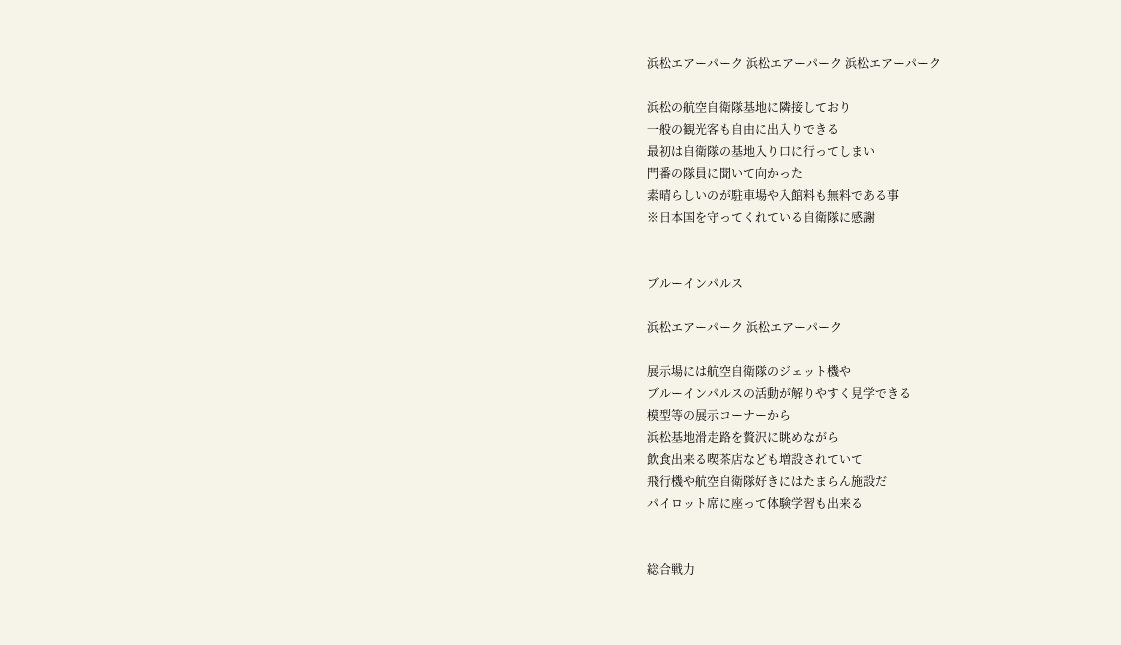浜松エアーパーク 浜松エアーパーク 浜松エアーパーク

浜松の航空自衛隊基地に隣接しており
一般の観光客も自由に出入りできる
最初は自衛隊の基地入り口に行ってしまい
門番の隊員に聞いて向かった
素晴らしいのが駐車場や入館料も無料である事
※日本国を守ってくれている自衛隊に感謝


ブルーインパルス

浜松エアーパーク 浜松エアーパーク

展示場には航空自衛隊のジェット機や
ブルーインパルスの活動が解りやすく見学できる
模型等の展示コーナーから
浜松基地滑走路を贅沢に眺めながら
飲食出来る喫茶店なども増設されていて
飛行機や航空自衛隊好きにはたまらん施設だ
パイロット席に座って体験学習も出来る


総合戦力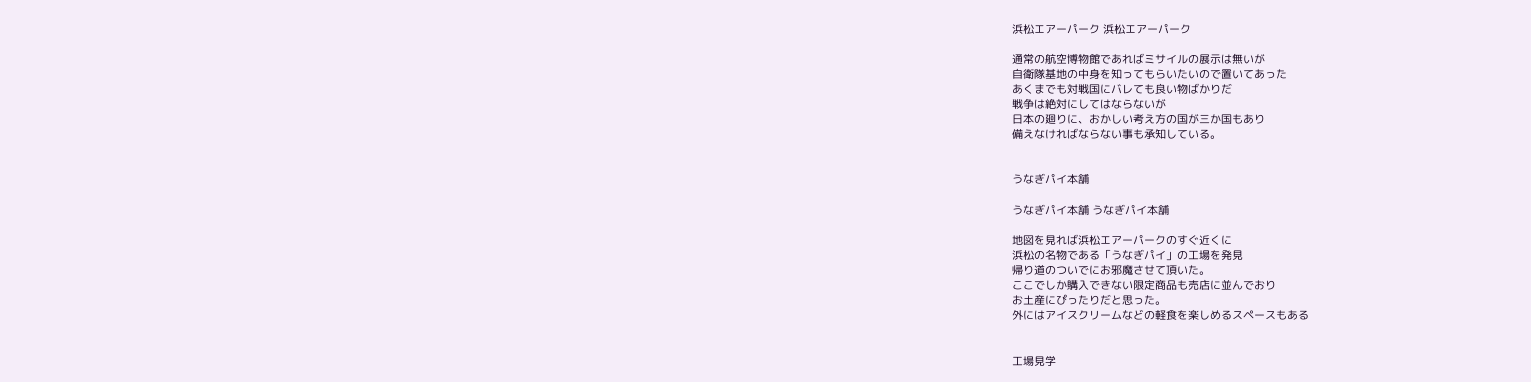浜松エアーパーク 浜松エアーパーク

通常の航空博物館であればミサイルの展示は無いが
自衛隊基地の中身を知ってもらいたいので置いてあった
あくまでも対戦国にバレても良い物ばかりだ
戦争は絶対にしてはならないが
日本の廻りに、おかしい考え方の国が三か国もあり
備えなければならない事も承知している。


うなぎパイ本舗

うなぎパイ本舗 うなぎパイ本舗

地図を見れば浜松エアーパークのすぐ近くに
浜松の名物である「うなぎパイ」の工場を発見
帰り道のついでにお邪魔させて頂いた。
ここでしか購入できない限定商品も売店に並んでおり
お土産にぴったりだと思った。
外にはアイスクリームなどの軽食を楽しめるスペースもある


工場見学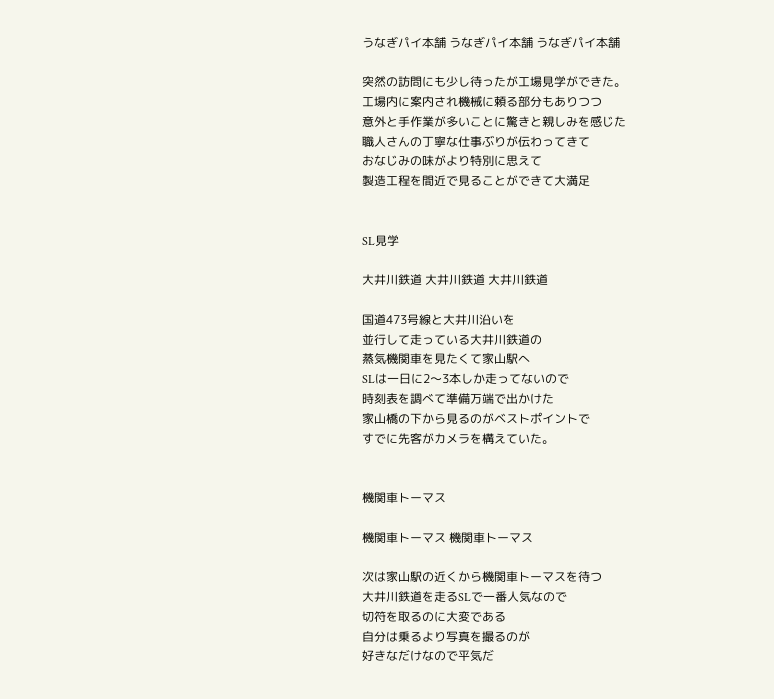うなぎパイ本舗 うなぎパイ本舗 うなぎパイ本舗

突然の訪問にも少し待ったが工場見学ができた。
工場内に案内され機械に頼る部分もありつつ
意外と手作業が多いことに驚きと親しみを感じた
職人さんの丁寧な仕事ぶりが伝わってきて
おなじみの味がより特別に思えて
製造工程を間近で見ることができて大満足


SL見学

大井川鉄道 大井川鉄道 大井川鉄道

国道473号線と大井川沿いを
並行して走っている大井川鉄道の
蒸気機関車を見たくて家山駅へ
SLは一日に2〜3本しか走ってないので
時刻表を調べて準備万端で出かけた
家山橋の下から見るのがベストポイントで
すでに先客がカメラを構えていた。


機関車トーマス

機関車トーマス 機関車トーマス

次は家山駅の近くから機関車トーマスを待つ
大井川鉄道を走るSLで一番人気なので
切符を取るのに大変である
自分は乗るより写真を撮るのが
好きなだけなので平気だ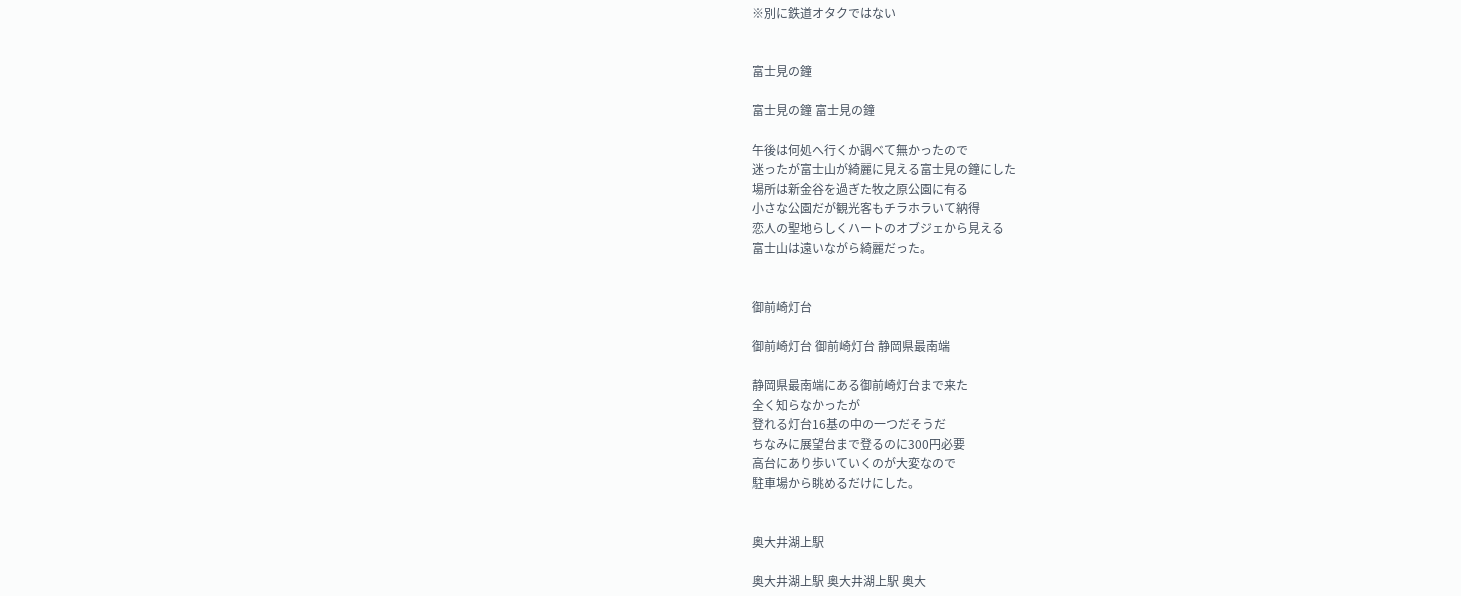※別に鉄道オタクではない


富士見の鐘

富士見の鐘 富士見の鐘

午後は何処へ行くか調べて無かったので
迷ったが富士山が綺麗に見える富士見の鐘にした
場所は新金谷を過ぎた牧之原公園に有る
小さな公園だが観光客もチラホラいて納得
恋人の聖地らしくハートのオブジェから見える
富士山は遠いながら綺麗だった。


御前崎灯台

御前崎灯台 御前崎灯台 静岡県最南端

静岡県最南端にある御前崎灯台まで来た
全く知らなかったが
登れる灯台16基の中の一つだそうだ
ちなみに展望台まで登るのに300円必要
高台にあり歩いていくのが大変なので
駐車場から眺めるだけにした。


奥大井湖上駅

奥大井湖上駅 奥大井湖上駅 奥大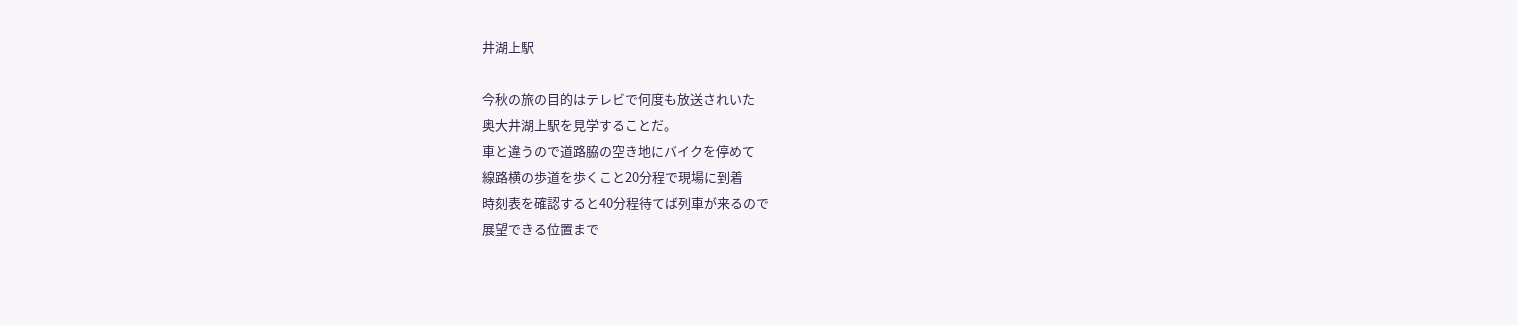井湖上駅

今秋の旅の目的はテレビで何度も放送されいた
奥大井湖上駅を見学することだ。
車と違うので道路脇の空き地にバイクを停めて
線路横の歩道を歩くこと20分程で現場に到着
時刻表を確認すると40分程待てば列車が来るので
展望できる位置まで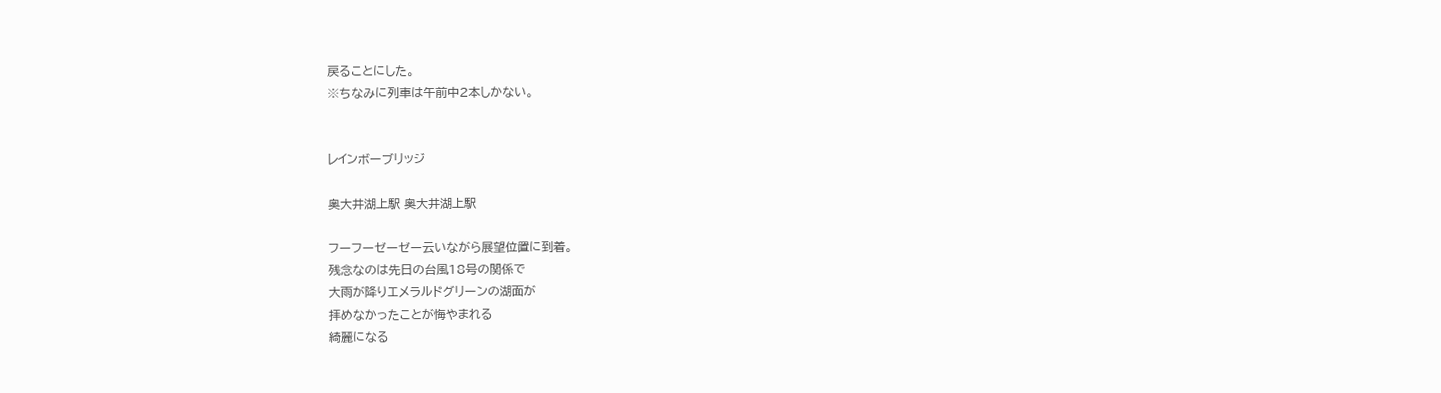戻ることにした。
※ちなみに列車は午前中2本しかない。


レインボーブリッジ

奥大井湖上駅 奥大井湖上駅

フーフーゼーゼー云いながら展望位置に到着。
残念なのは先日の台風18号の関係で
大雨が降りエメラルドグリーンの湖面が
拝めなかったことが悔やまれる
綺麗になる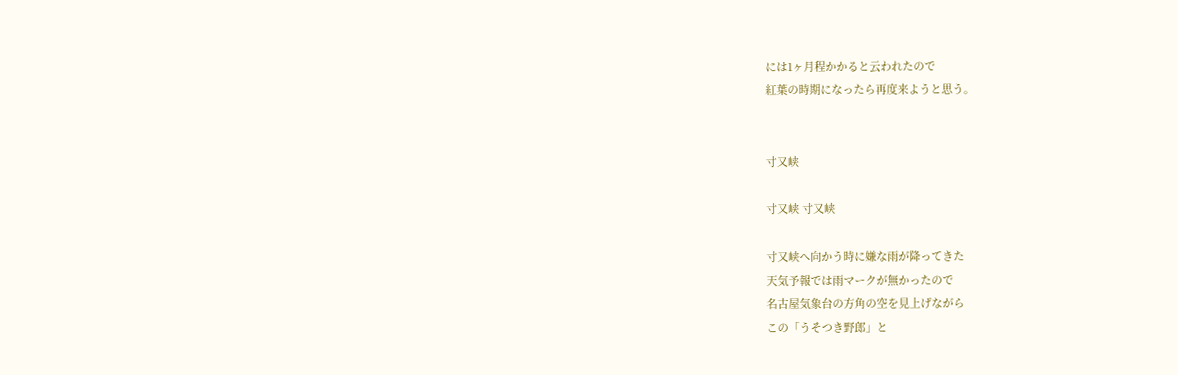には1ヶ月程かかると云われたので
紅葉の時期になったら再度来ようと思う。


寸又峡

寸又峡 寸又峡

寸又峡へ向かう時に嫌な雨が降ってきた
天気予報では雨マークが無かったので
名古屋気象台の方角の空を見上げながら
この「うそつき野郎」と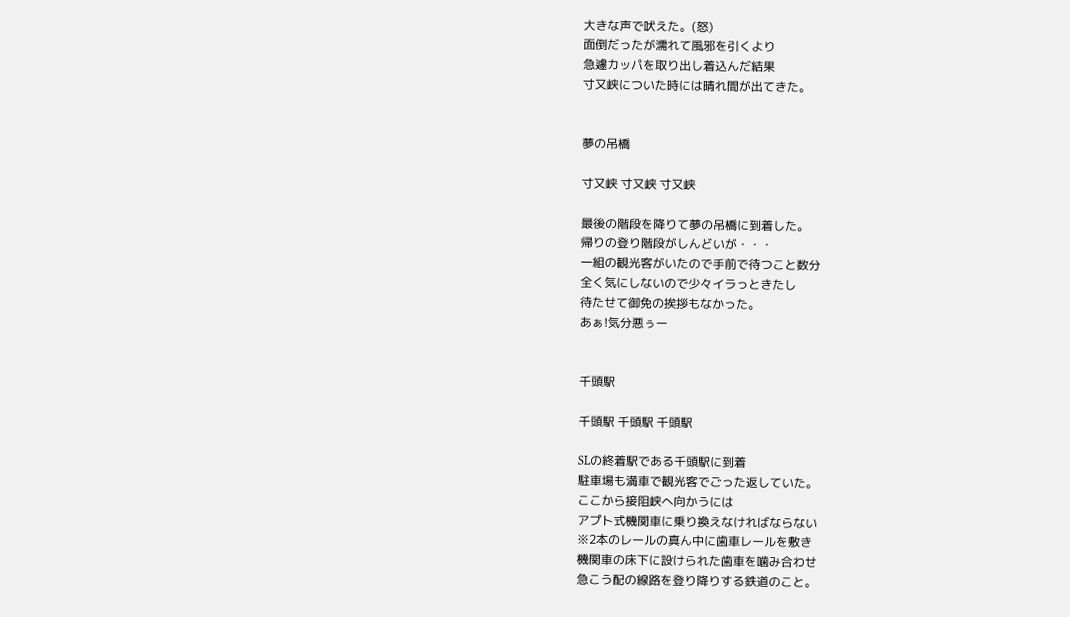大きな声で吠えた。(怒)
面倒だったが濡れて風邪を引くより
急遽カッパを取り出し着込んだ結果
寸又峡についた時には晴れ間が出てきた。


夢の吊橋

寸又峡 寸又峡 寸又峡

最後の階段を降りて夢の吊橋に到着した。
帰りの登り階段がしんどいが・・・
一組の観光客がいたので手前で待つこと数分
全く気にしないので少々イラっときたし
待たせて御免の挨拶もなかった。
あぁ!気分悪ぅー


千頭駅

千頭駅 千頭駅 千頭駅

SLの終着駅である千頭駅に到着
駐車場も満車で観光客でごった返していた。
ここから接阻峡へ向かうには
アプト式機関車に乗り換えなければならない
※2本のレールの真ん中に歯車レールを敷き
機関車の床下に設けられた歯車を噛み合わせ
急こう配の線路を登り降りする鉄道のこと。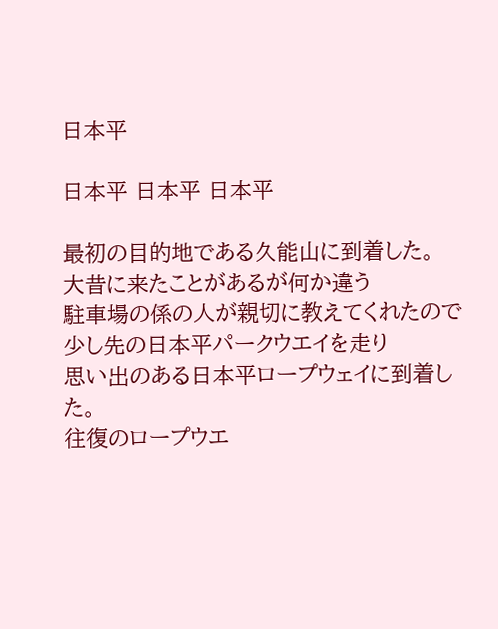日本平

日本平 日本平 日本平

最初の目的地である久能山に到着した。
大昔に来たことがあるが何か違う
駐車場の係の人が親切に教えてくれたので
少し先の日本平パークウエイを走り
思い出のある日本平ロープウェイに到着した。
往復のロープウエ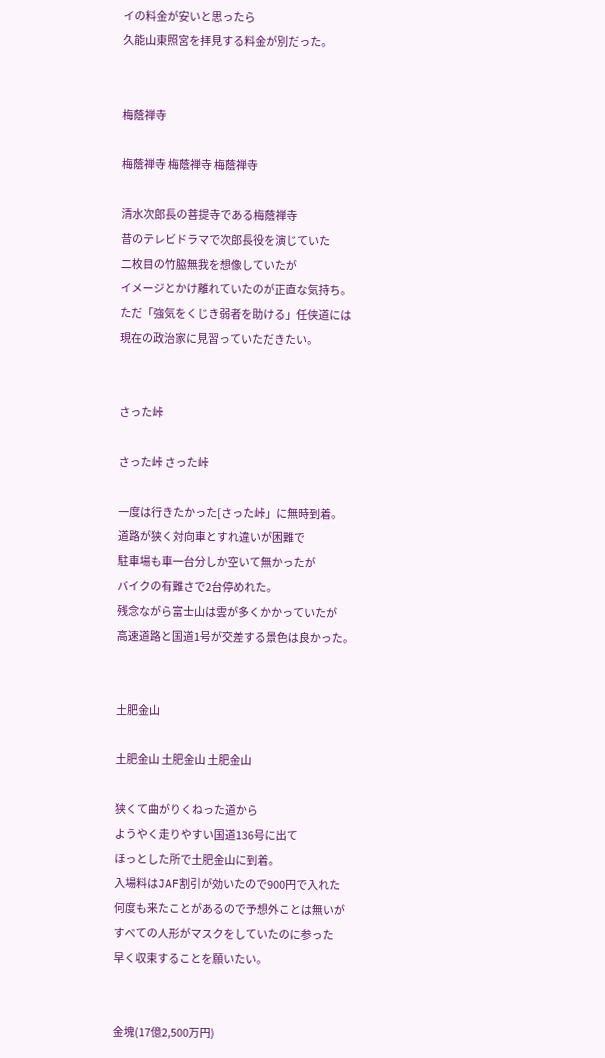イの料金が安いと思ったら
久能山東照宮を拝見する料金が別だった。


梅蔭禅寺

梅蔭禅寺 梅蔭禅寺 梅蔭禅寺

清水次郎長の菩提寺である梅蔭禅寺
昔のテレビドラマで次郎長役を演じていた
二枚目の竹脇無我を想像していたが
イメージとかけ離れていたのが正直な気持ち。
ただ「強気をくじき弱者を助ける」任侠道には
現在の政治家に見習っていただきたい。


さった峠

さった峠 さった峠

一度は行きたかった[さった峠」に無時到着。
道路が狭く対向車とすれ違いが困難で
駐車場も車一台分しか空いて無かったが
バイクの有難さで2台停めれた。
残念ながら富士山は雲が多くかかっていたが
高速道路と国道1号が交差する景色は良かった。


土肥金山

土肥金山 土肥金山 土肥金山

狭くて曲がりくねった道から
ようやく走りやすい国道136号に出て
ほっとした所で土肥金山に到着。
入場料はJAF割引が効いたので900円で入れた
何度も来たことがあるので予想外ことは無いが
すべての人形がマスクをしていたのに参った
早く収束することを願いたい。


金塊(17億2,500万円)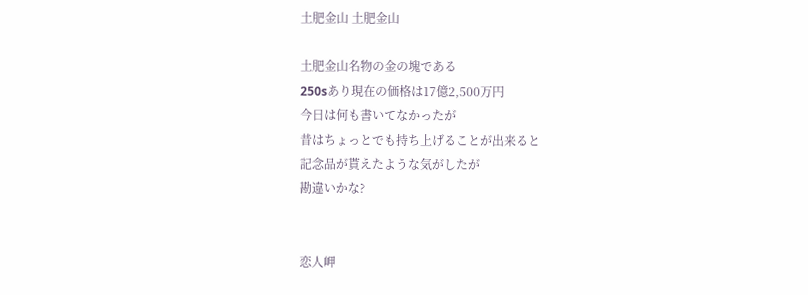土肥金山 土肥金山

土肥金山名物の金の塊である
250sあり現在の価格は17億2,500万円
今日は何も書いてなかったが
昔はちょっとでも持ち上げることが出来ると
記念品が貰えたような気がしたが
勘違いかな?


恋人岬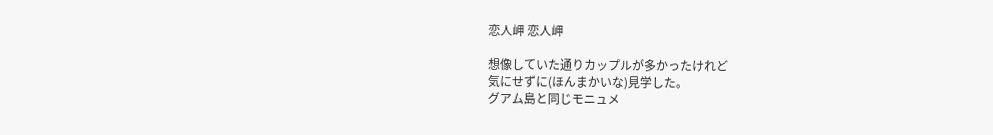恋人岬 恋人岬

想像していた通りカップルが多かったけれど
気にせずに(ほんまかいな)見学した。
グアム島と同じモニュメ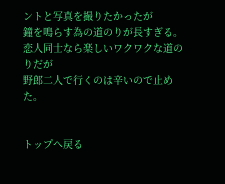ントと写真を撮りたかったが
鐘を鳴らす為の道のりが長すぎる。
恋人同士なら楽しいワクワクな道のりだが
野郎二人で行くのは辛いので止めた。


トップへ戻る